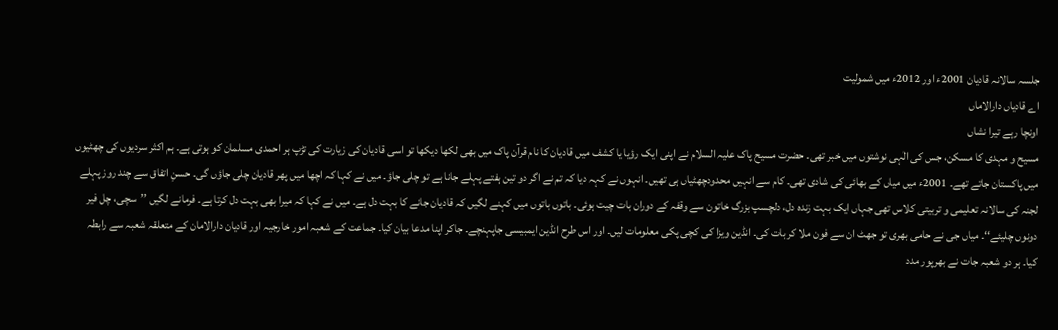جلسہ سالانہ قادیان 2001ء اور 2012ء میں شمولیت
اے قادیاں دارالاماں
اونچا رہے تیرا نشاں
مسیح و مہدی کا مسکن، جس کی الٰہی نوشتوں میں خبر تھی۔ حضرت مسیح پاک علیہ السلام نے اپنی ایک رؤیا یا کشف میں قادیان کا نام قرآن پاک میں بھی لکھا دیکھا تو اسی قادیان کی زیارت کی تڑپ ہر احمدی مسلمان کو ہوتی ہے۔ ہم اکثر سردیوں کی چھٹیوں میں پاکستان جاتے تھے۔ 2001ء میں میاں کے بھائی کی شادی تھی۔ کام سے انہیں محدودچھٹیاں ہی تھیں۔ انہوں نے کہہ دیا کہ تم نے اگر دو تین ہفتے پہلے جانا ہے تو چلی جاؤ۔ میں نے کہا کہ اچھا میں پھر قادیان چلی جاؤں گی۔ حسنِ اتفاق سے چند روز پہلے لجنہ کی سالانہ تعلیمی و تربیتی کلاس تھی جہاں ایک بہت زندہ دل، دلچسپ بزرگ خاتون سے وقفہ کے دوران بات چیت ہوئی۔ باتوں باتوں میں کہنے لگیں کہ قادیان جانے کا بہت دل ہے۔ میں نے کہا کہ میرا بھی بہت دل کرتا ہے۔ فرمانے لگیں ’’سچی، چل فیر دونوں چلیئے‘‘۔ میاں جی نے حامی بھری تو جھٹ ان سے فون ملا کر بات کی۔ انڈین ویزا کی کچی پکی معلومات لیں۔ اور اس طرح انڈین ایمبیسی جاپہنچے۔ جاکر اپنا مدعا بیان کیا۔ جماعت کے شعبہ امور خارجیہ اور قادیان دارالامان کے متعلقہ شعبہ سے رابطہ کیا۔ ہر دو شعبہ جات نے بھرپور مدد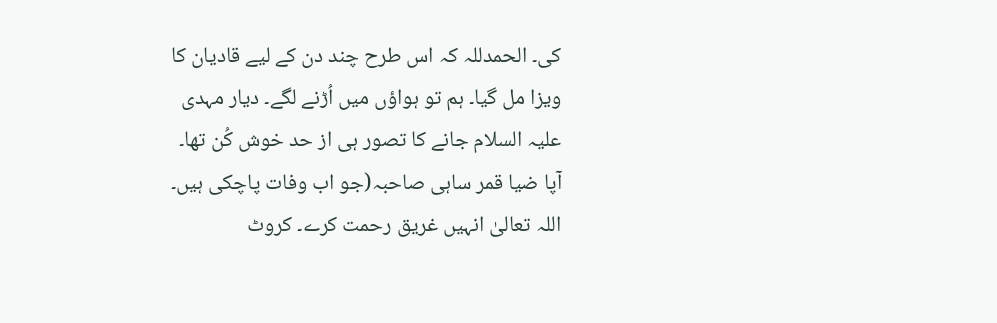کی۔ الحمدللہ کہ اس طرح چند دن کے لیے قادیان کا ویزا مل گیا۔ ہم تو ہواؤں میں اُڑنے لگے۔ دیار مہدی علیہ السلام جانے کا تصور ہی از حد خوش کُن تھا۔
آپا ضیا قمر ساہی صاحبہ(جو اب وفات پاچکی ہیں۔ اللہ تعالیٰ انہیں غریق رحمت کرے۔ کروٹ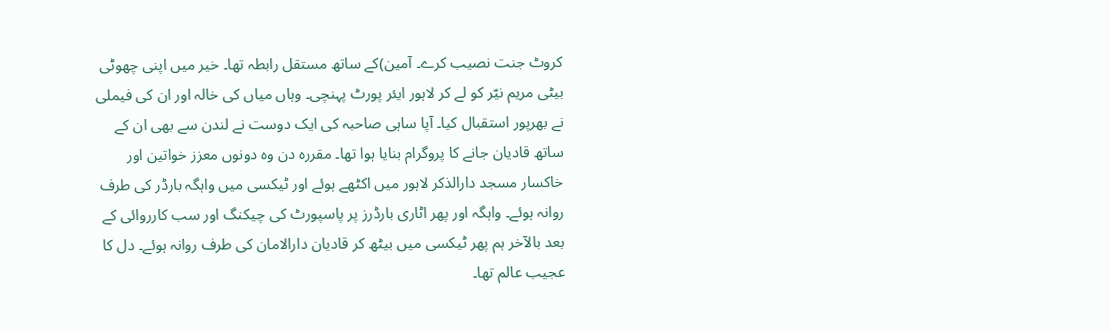کروٹ جنت نصیب کرے۔ آمین)کے ساتھ مستقل رابطہ تھا۔ خیر میں اپنی چھوٹی بیٹی مریم نیّر کو لے کر لاہور ایئر پورٹ پہنچی۔ وہاں میاں کی خالہ اور ان کی فیملی نے بھرپور استقبال کیا۔ آپا ساہی صاحبہ کی ایک دوست نے لندن سے بھی ان کے ساتھ قادیان جانے کا پروگرام بنایا ہوا تھا۔ مقررہ دن وہ دونوں معزز خواتین اور خاکسار مسجد دارالذکر لاہور میں اکٹھے ہوئے اور ٹیکسی میں واہگہ بارڈر کی طرف روانہ ہوئے۔ واہگہ اور پھر اٹاری بارڈرز پر پاسپورٹ کی چیکنگ اور سب کارروائی کے بعد بالآخر ہم پھر ٹیکسی میں بیٹھ کر قادیان دارالامان کی طرف روانہ ہوئے۔ دل کا عجیب عالم تھا۔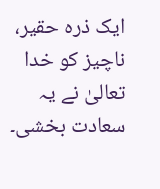ایک ذرہ حقیر، ناچیز کو خدا تعالیٰ نے یہ سعادت بخشی۔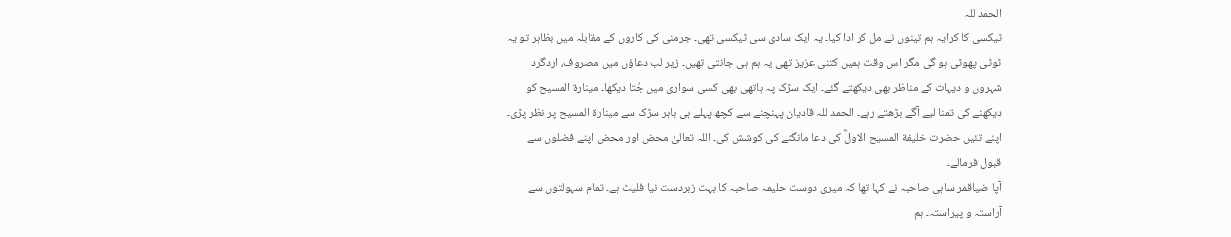الحمد للہ
ٹیکسی کا کرایہ ہم تینوں نے مل کر ادا کیا۔ یہ ایک سادی سی ٹیکسی تھی۔ جرمنی کی کاروں کے مقابلہ میں بظاہر تو یہ ٹوٹی پھوٹی ہو گی مگر اس وقت ہمیں کتنی عزیز تھی یہ ہم ہی جانتی تھیں۔ زیر لب دعاؤں میں مصروف، اردگرد شہروں و دیہات کے مناظر بھی دیکھتے گئے۔ ایک سڑک پہ ہاتھی بھی کسی سواری میں جُتا دیکھا۔ مینارة المسیح کو دیکھنے کی تمنا لیے آگے بڑھتے رہے۔ الحمد للہ قادیان پہنچنے سے کچھ پہلے ہی باہر سڑک سے مینارة المسیح پر نظر پڑی۔ اپنے تئیں حضرت خلیفة المسیح الاولؓ کی دعا مانگنے کی کوشش کی۔ اللہ تعالیٰ محض اور محض اپنے فضلوں سے قبول فرمالے۔
آپا ضیاقمر ساہی صاحبہ نے کہا تھا کہ میری دوست حلیمہ صاحبہ کا بہت زبردست نیا فلیٹ ہے۔ تمام سہولتوں سے آراستہ و پیراستہ۔ ہم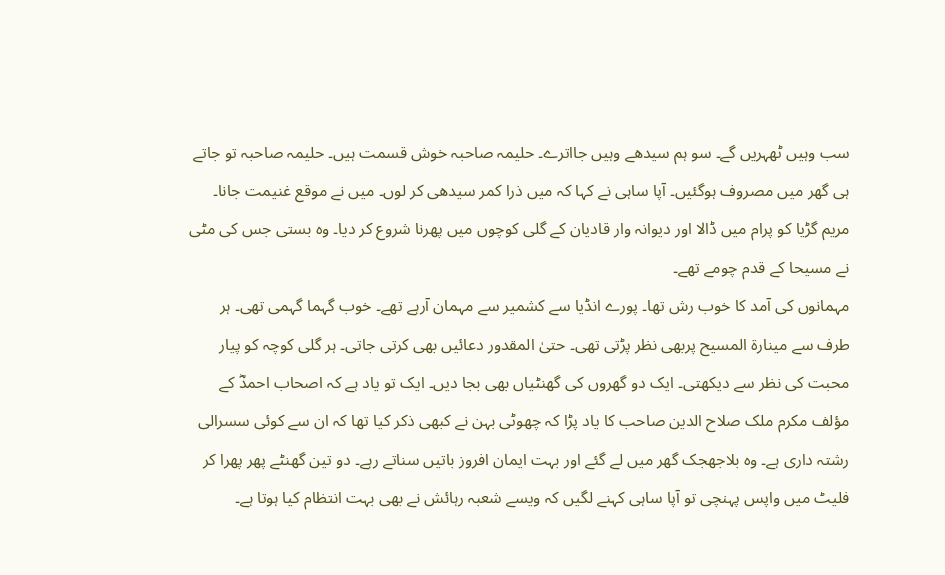سب وہیں ٹھہریں گے۔ سو ہم سیدھے وہیں جااترے۔ حلیمہ صاحبہ خوش قسمت ہیں۔ حلیمہ صاحبہ تو جاتے ہی گھر میں مصروف ہوگئیں۔ آپا ساہی نے کہا کہ میں ذرا کمر سیدھی کر لوں۔ میں نے موقع غنیمت جانا۔ مریم گڑیا کو پرام میں ڈالا اور دیوانہ وار قادیان کے گلی کوچوں میں پھرنا شروع کر دیا۔ وہ بستی جس کی مٹی نے مسیحا کے قدم چومے تھے۔
مہمانوں کی آمد کا خوب رش تھا۔ پورے انڈیا سے کشمیر سے مہمان آرہے تھے۔ خوب گہما گہمی تھی۔ ہر طرف سے مینارة المسیح پربھی نظر پڑتی تھی۔ حتیٰ المقدور دعائیں بھی کرتی جاتی۔ ہر گلی کوچہ کو پیار محبت کی نظر سے دیکھتی۔ ایک دو گھروں کی گھنٹیاں بھی بجا دیں۔ ایک تو یاد ہے کہ اصحاب احمدؓ کے مؤلف مکرم ملک صلاح الدین صاحب کا یاد پڑا کہ چھوٹی بہن نے کبھی ذکر کیا تھا کہ ان سے کوئی سسرالی رشتہ داری ہے۔ وہ بلاجھجک گھر میں لے گئے اور بہت ایمان افروز باتیں سناتے رہے۔ دو تین گھنٹے پھر پھرا کر فلیٹ میں واپس پہنچی تو آپا ساہی کہنے لگیں کہ ویسے شعبہ رہائش نے بھی بہت انتظام کیا ہوتا ہے۔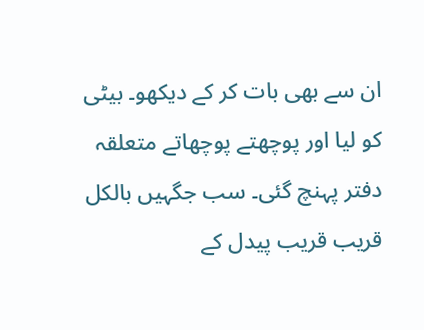ان سے بھی بات کر کے دیکھو۔ بیٹی کو لیا اور پوچھتے پوچھاتے متعلقہ دفتر پہنچ گئی۔ سب جگہیں بالکل قریب قریب پیدل کے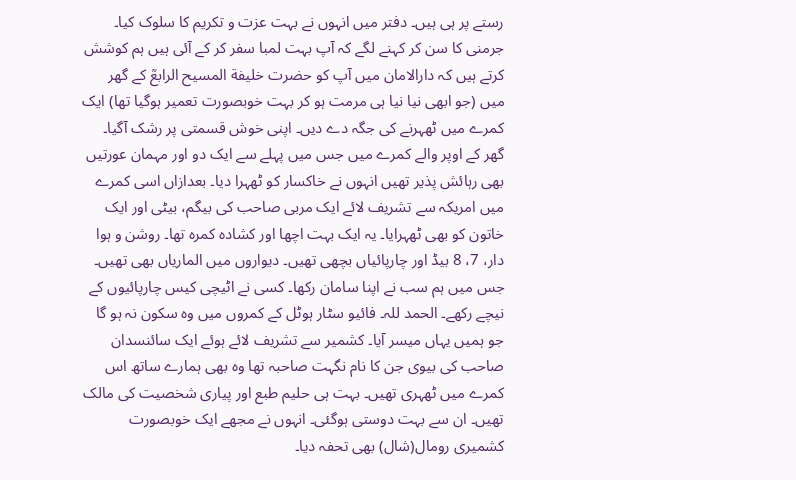رستے پر ہی ہیں۔ دفتر میں انہوں نے بہت عزت و تکریم کا سلوک کیا۔ جرمنی کا سن کر کہنے لگے کہ آپ بہت لمبا سفر کر کے آئی ہیں ہم کوشش کرتے ہیں کہ دارالامان میں آپ کو حضرت خلیفة المسیح الرابعؒ کے گھر میں (جو ابھی نیا نیا ہی مرمت ہو کر بہت خوبصورت تعمیر ہوگیا تھا) ایک کمرے میں ٹھہرنے کی جگہ دے دیں۔ اپنی خوش قسمتی پر رشک آگیا۔ گھر کے اوپر والے کمرے میں جس میں پہلے سے ایک دو اور مہمان عورتیں بھی رہائش پذیر تھیں انہوں نے خاکسار کو ٹھہرا دیا۔ بعدازاں اسی کمرے میں امریکہ سے تشریف لائے ایک مربی صاحب کی بیگم، بیٹی اور ایک خاتون کو بھی ٹھہرایا۔ یہ ایک بہت اچھا اور کشادہ کمرہ تھا۔ روشن و ہوا دار، 7، 8 بیڈ اور چارپائیاں بچھی تھیں۔ دیواروں میں الماریاں بھی تھیں۔ جس میں ہم سب نے اپنا سامان رکھا۔ کسی نے اٹیچی کیس چارپائیوں کے نیچے رکھے۔ الحمد للہ۔ فائیو سٹار ہوٹل کے کمروں میں وہ سکون نہ ہو گا جو ہمیں یہاں میسر آیا۔ کشمیر سے تشریف لائے ہوئے ایک سائنسدان صاحب کی بیوی جن کا نام نگہت صاحبہ تھا وہ بھی ہمارے ساتھ اس کمرے میں ٹھہری تھیں۔ بہت ہی حلیم طبع اور پیاری شخصیت کی مالک تھیں۔ ان سے بہت دوستی ہوگئی۔ انہوں نے مجھے ایک خوبصورت کشمیری رومال(شال) بھی تحفہ دیا۔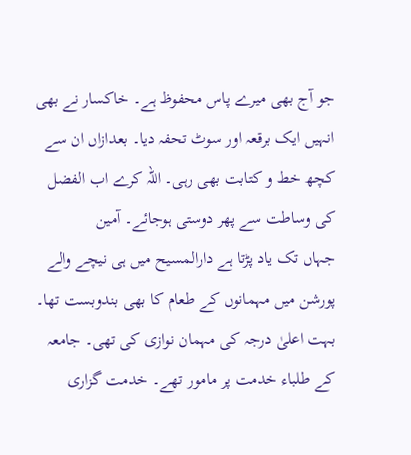جو آج بھی میرے پاس محفوظ ہے۔ خاکسار نے بھی انہیں ایک برقعہ اور سوٹ تحفہ دیا۔ بعدازاں ان سے کچھ خط و کتابت بھی رہی۔ اللہ کرے اب الفضل کی وساطت سے پھر دوستی ہوجائے۔ آمین
جہاں تک یاد پڑتا ہے دارالمسیح میں ہی نیچے والے پورشن میں مہمانوں کے طعام کا بھی بندوبست تھا۔ بہت اعلیٰ درجہ کی مہمان نوازی کی تھی۔ جامعہ کے طلباء خدمت پر مامور تھے۔ خدمت گزاری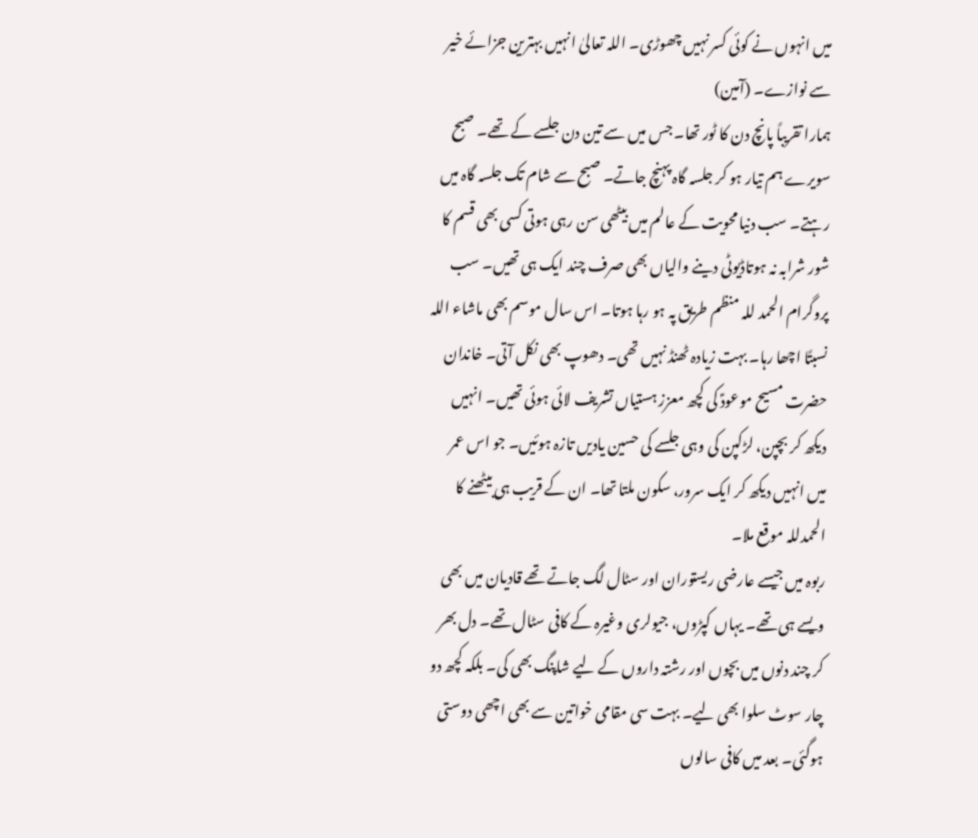میں انہوں نے کوئی کسر نہیں چھوڑی۔ اللہ تعالیٰ انہیں بہترین جزائے خیر سے نوازے۔ (آمین)
ہمارا تقریباً پانچ دن کا ٹور تھا۔ جس میں سے تین دن جلسے کے تھے۔ صبح سویرے ہم تیار ہو کر جلسہ گاہ پہنچ جاتے۔ صبح سے شام تک جلسہ گاہ میں رہتے۔ سب دنیا محویت کے عالم میں بیٹھی سن رہی ہوتی کسی بھی قسم کا شور شرابہ نہ ہوتاڈیوٹی دینے والیاں بھی صرف چند ایک ہی تھیں۔ سب پروگرام الحمد للہ منظم طریق پہ ہو رہا ہوتا۔ اس سال موسم بھی ماشاء اللہ نسبتًا اچھا رہا۔ بہت زیادہ ٹھنڈ نہیں تھی۔ دھوپ بھی نکل آتی۔ خاندان حضرت مسیح موعودؑ کی کچھ معزز ہستیاں تشریف لائی ہوئی تھیں۔ انہیں دیکھ کر بچپن، لڑکپن کی وہی جلسے کی حسین یادیں تازہ ہوئیں۔ جو اس عمر میں انہیں دیکھ کر ایک سرور، سکون ملتا تھا۔ ان کے قریب ہی بیٹھنے کا الحمدللہ موقع ملا۔
ربوہ میں جیسے عارضی ریستوران اور سٹال لگ جاتے تھے قادیان میں بھی ویسے ہی تھے۔ یہاں کپڑوں، جیولری وغیرہ کے کافی سٹال تھے۔ دل بھر کر چند دنوں میں بچوں اور رشتہ داروں کے لیے شاپنگ بھی کی۔ بلکہ کچھ دو چار سوٹ سلوا بھی لیے۔ بہت سی مقامی خواتین سے بھی اچھی دوستی ہوگئی۔ بعد میں کافی سالوں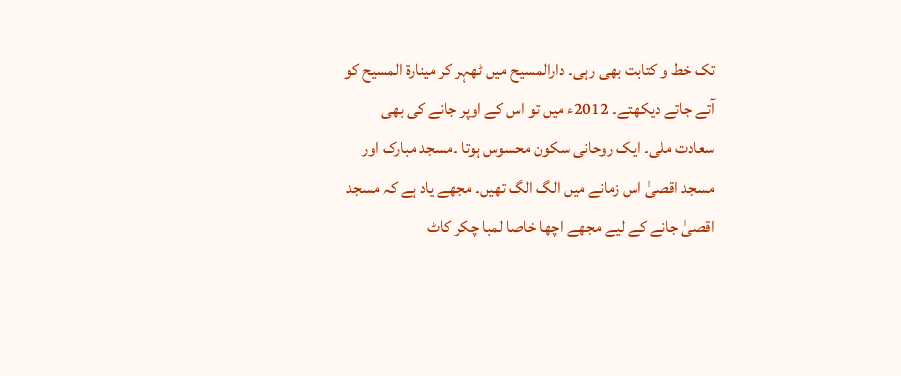تک خط و کتابت بھی رہی۔ دارالمسیح میں ٹھہر کر مینارة المسیح کو آتے جاتے دیکھتے۔ 2012ء میں تو اس کے اوپر جانے کی بھی سعادت ملی۔ ایک روحانی سکون محسوس ہوتا ۔مسجد مبارک اور مسجد اقصیٰ اس زمانے میں الگ الگ تھیں۔ مجھے یاد ہے کہ مسجد اقصیٰ جانے کے لیے مجھے اچھا خاصا لمبا چکر کاٹ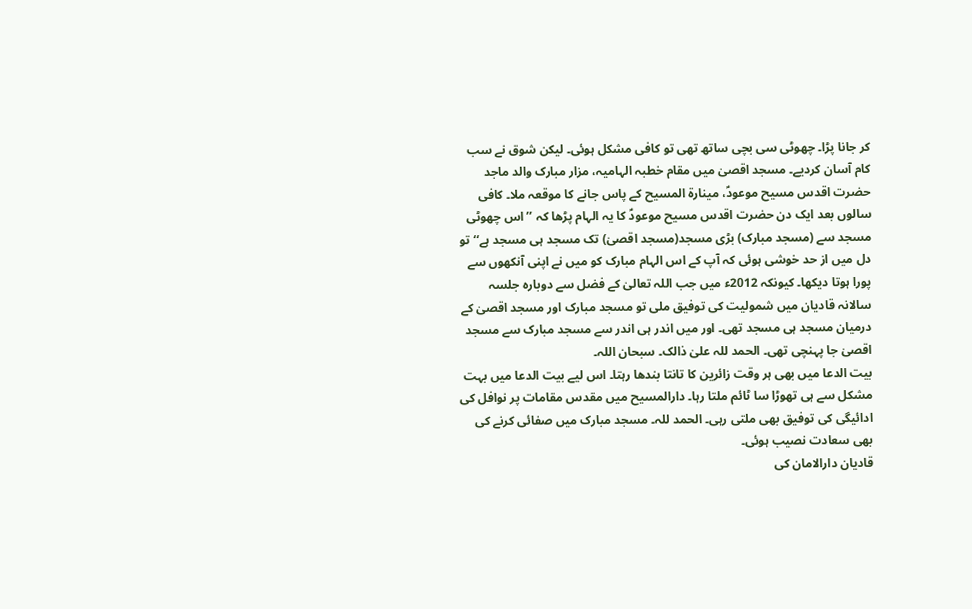کر جانا پڑا۔ چھوٹی سی بچی ساتھ تھی تو کافی مشکل ہوئی۔ لیکن شوق نے سب کام آسان کردیے۔ مسجد اقصیٰ میں مقام خطبہ الہامیہ، مزار مبارک والد ماجد حضرت اقدس مسیح موعودؑ، مینارة المسیح کے پاس جانے کا موقعہ ملا۔ کافی سالوں بعد ایک دن حضرت اقدس مسیح موعودؑ کا یہ الہام پڑھا کہ ’’اس چھوٹی مسجد سے (مسجد مبارک) بڑی مسجد(مسجد اقصیٰ) تک مسجد ہی مسجد ہے‘‘ تو دل میں از حد خوشی ہوئی کہ آپ کے اس الہام مبارک کو میں نے اپنی آنکھوں سے پورا ہوتا دیکھا۔ کیونکہ 2012ء میں جب اللہ تعالیٰ کے فضل سے دوبارہ جلسہ سالانہ قادیان میں شمولیت کی توفیق ملی تو مسجد مبارک اور مسجد اقصیٰ کے درمیان مسجد ہی مسجد تھی۔ اور میں اندر ہی اندر سے مسجد مبارک سے مسجد اقصیٰ جا پہنچی تھی۔ الحمد للہ علیٰ ذالک۔ سبحان اللہ۔
بیت الدعا میں بھی ہر وقت زائرین کا تانتا بندھا رہتا۔ اس لیے بیت الدعا میں بہت مشکل سے ہی تھوڑا سا ٹائم ملتا رہا۔ دارالمسیح میں مقدس مقامات پر نوافل کی ادائیگی کی توفیق بھی ملتی رہی۔ الحمد للہ۔ مسجد مبارک میں صفائی کرنے کی بھی سعادت نصیب ہوئی۔
قادیان دارالامان کی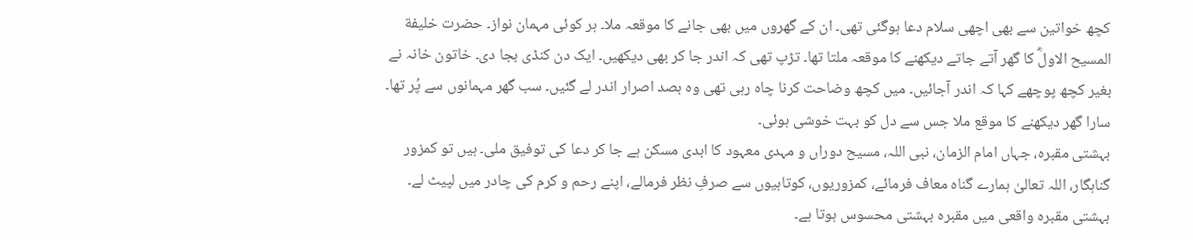کچھ خواتین سے بھی اچھی سلام دعا ہوگئی تھی۔ ان کے گھروں میں بھی جانے کا موقعہ ملا۔ ہر کوئی مہمان نواز۔ حضرت خلیفة المسیح الاولؓ کا گھر آتے جاتے دیکھنے کا موقعہ ملتا تھا۔ تڑپ تھی کہ اندر جا کر بھی دیکھیں۔ ایک دن کنڈی بجا دی۔ خاتون خانہ نے بغیر کچھ پوچھے کہا کہ اندر آجائیں۔ میں کچھ وضاحت کرنا چاہ رہی تھی وہ بصد اصرار اندر لے گئیں۔ سب گھر مہمانوں سے پُر تھا۔ سارا گھر دیکھنے کا موقع ملا جس سے دل کو بہت خوشی ہوئی۔
بہشتی مقبرہ، جہاں امام الزمان، نبی اللہ، مسیح دوراں و مہدی معہود کا ابدی مسکن ہے جا کر دعا کی توفیق ملی۔ ہیں تو کمزور گناہگار، اللہ تعالیٰ ہمارے گناہ معاف فرمائے، کمزوریوں، کوتاہیوں سے صرفِ نظر فرمالے، اپنے رحم و کرم کی چادر میں لپیٹ لے۔ بہشتی مقبرہ واقعی میں مقبرہ بہشتی محسوس ہوتا ہے۔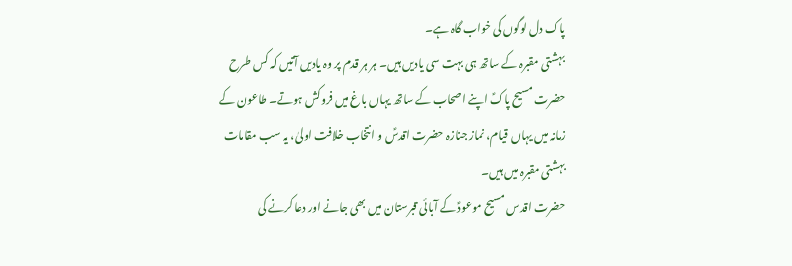پاک دل لوگوں کی خواب گاہ ہے۔
بہشتی مقبرہ کے ساتھ ہی بہت سی یادیں ہیں۔ ہر ہر قدم پر وہ یادیں آتیں کہ کس طرح حضرت مسیح پاکؑ اپنے اصحاب کے ساتھ یہاں باغ میں فروکش ہوتے۔ طاعون کے زمانہ میں یہاں قیام، نماز جنازہ حضرت اقدسؑ و انتخاب خلافت اولیٰ، یہ سب مقامات بہشتی مقبرہ میں ہیں۔
حضرت اقدس مسیح موعودؑ کے آبائی قبرستان میں بھی جانے اور دعا کرنے کی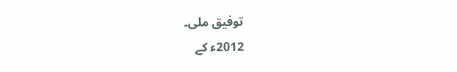توفیق ملی۔
2012ء کے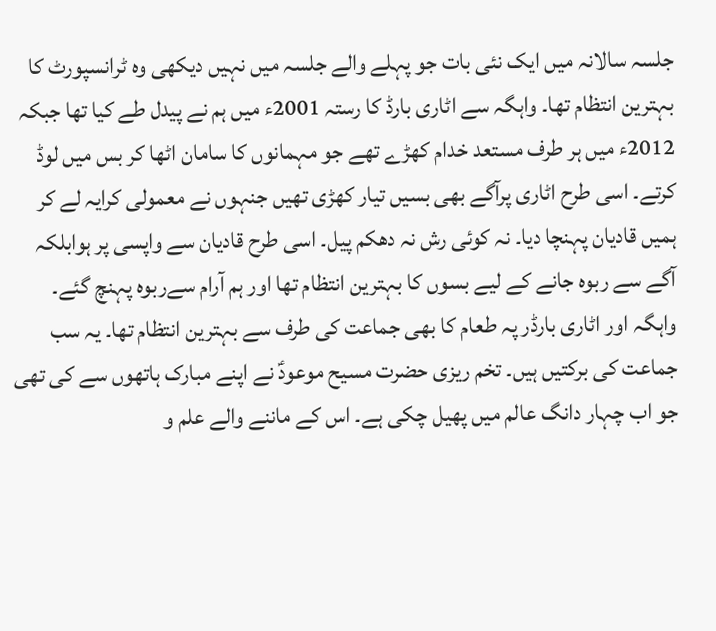جلسہ سالانہ میں ایک نئی بات جو پہلے والے جلسہ میں نہیں دیکھی وہ ٹرانسپورٹ کا بہترین انتظام تھا۔ واہگہ سے اٹاری بارڈ کا رستہ 2001ء میں ہم نے پیدل طے کیا تھا جبکہ 2012ء میں ہر طرف مستعد خدام کھڑے تھے جو مہمانوں کا سامان اٹھا کر بس میں لوڈ کرتے۔ اسی طرح اٹاری پرآگے بھی بسیں تیار کھڑی تھیں جنہوں نے معمولی کرایہ لے کر ہمیں قادیان پہنچا دیا۔ نہ کوئی رش نہ دھکم پیل۔ اسی طرح قادیان سے واپسی پر ہوابلکہ آگے سے ربوہ جانے کے لیے بسوں کا بہترین انتظام تھا اور ہم آرام سےربوہ پہنچ گئے۔
واہگہ اور اٹاری بارڈر پہ طعام کا بھی جماعت کی طرف سے بہترین انتظام تھا۔ یہ سب جماعت کی برکتیں ہیں۔ تخم ریزی حضرت مسیح موعودؑ نے اپنے مبارک ہاتھوں سے کی تھی جو اب چہار دانگ عالم میں پھیل چکی ہے۔ اس کے ماننے والے علم و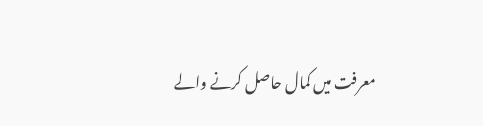معرفت میں کمال حاصل کرنے والے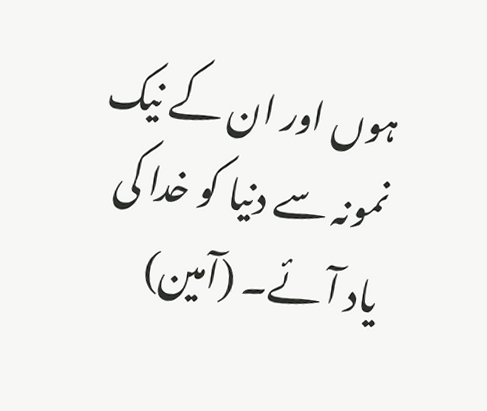ہوں اور ان کے نیک نمونہ سے دنیا کو خدا کی یاد آئے۔ (آمین)